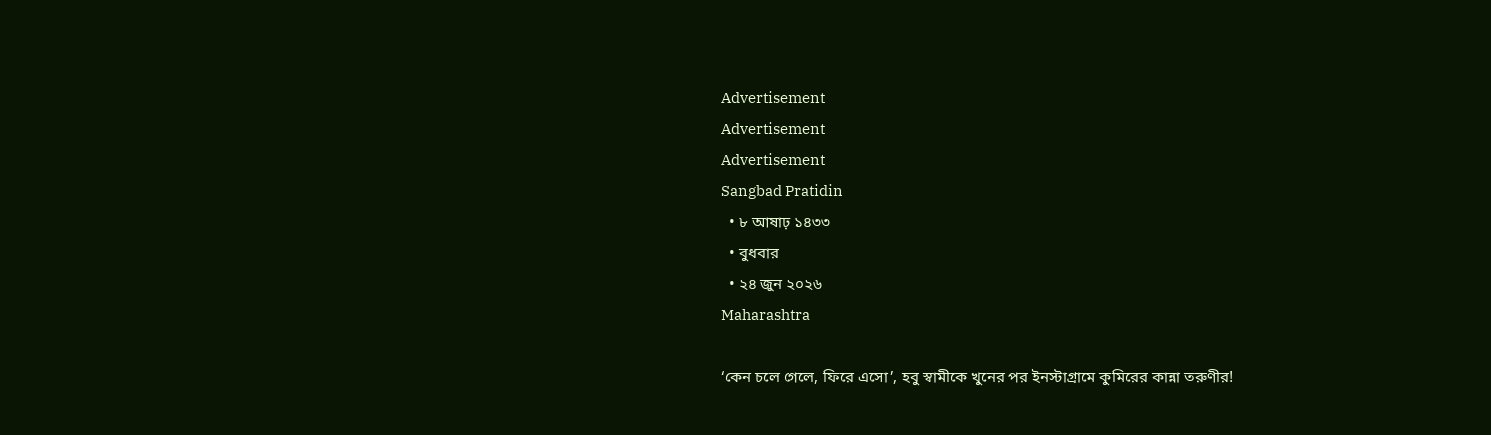Advertisement
Advertisement
Advertisement
Sangbad Pratidin
  • ৮ আষাঢ় ১৪৩৩
  • বুধবার
  • ২৪ জুন ২০২৬
Maharashtra

‘কেন চলে গেলে, ফিরে এসো’, হবু স্বামীকে খুনের পর ইনস্টাগ্রামে কুমিরের কান্না তরুণীর!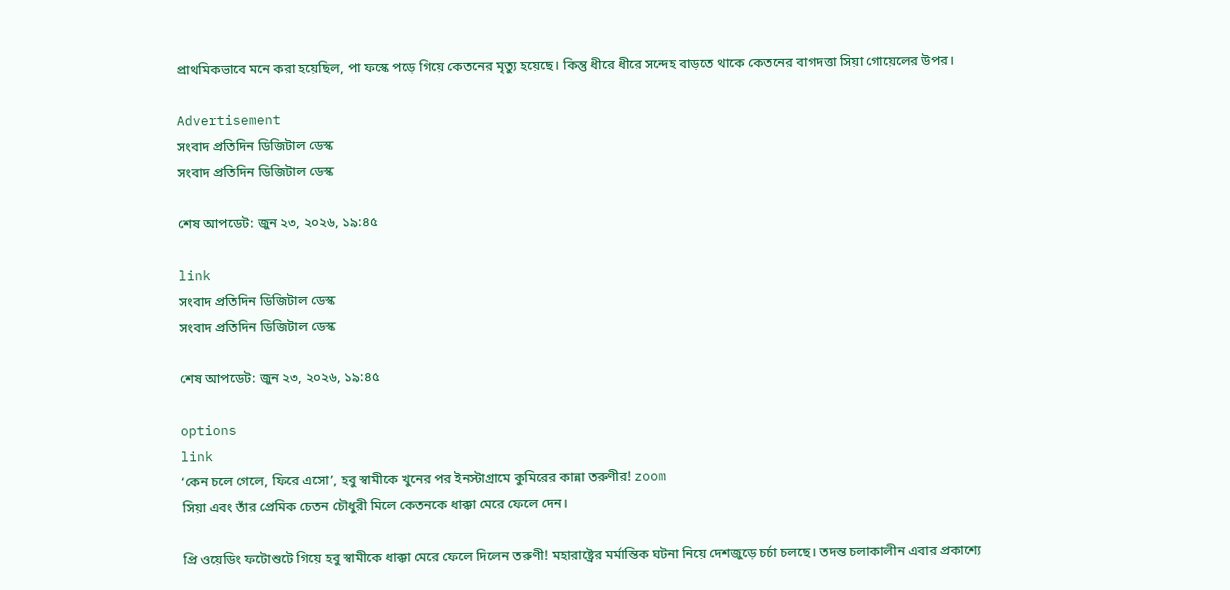প্রাথমিকভাবে মনে করা হয়েছিল, পা ফস্কে পড়ে গিয়ে কেতনের মৃত্যু হয়েছে। কিন্তু ধীরে ধীরে সন্দেহ বাড়তে থাকে কেতনের বাগদত্তা সিয়া গোয়েলের উপর।

Advertisement
সংবাদ প্রতিদিন ডিজিটাল ডেস্ক
সংবাদ প্রতিদিন ডিজিটাল ডেস্ক

শেষ আপডেট: জুন ২৩, ২০২৬, ১৯:৪৫

link
সংবাদ প্রতিদিন ডিজিটাল ডেস্ক
সংবাদ প্রতিদিন ডিজিটাল ডেস্ক

শেষ আপডেট: জুন ২৩, ২০২৬, ১৯:৪৫

options
link
‘কেন চলে গেলে, ফিরে এসো’, হবু স্বামীকে খুনের পর ইনস্টাগ্রামে কুমিরের কান্না তরুণীর! zoom
সিয়া এবং তাঁর প্রেমিক চেতন চৌধুরী মিলে কেতনকে ধাক্কা মেরে ফেলে দেন।

প্রি ওয়েডিং ফটোশুটে গিয়ে হবু স্বামীকে ধাক্কা মেরে ফেলে দিলেন তরুণী! মহারাষ্ট্রের মর্মান্তিক ঘটনা নিয়ে দেশজুড়ে চর্চা চলছে। তদন্ত চলাকালীন এবার প্রকাশ্যে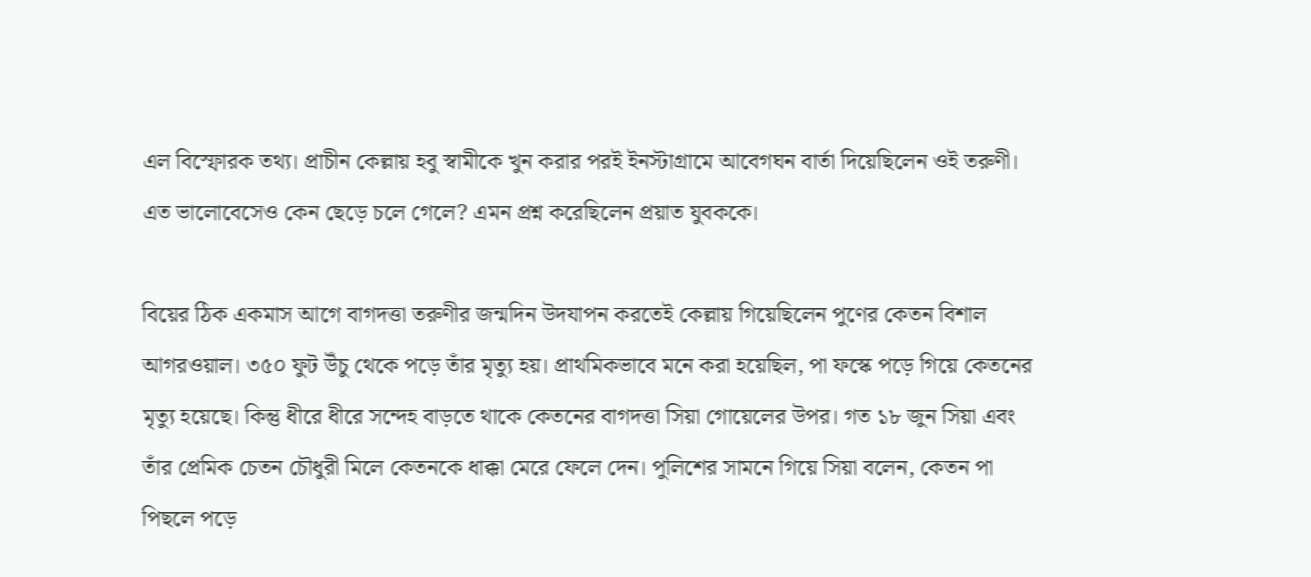এল বিস্ফোরক তথ্য। প্রাচীন কেল্লায় হবু স্বামীকে খুন করার পরই ইনস্টাগ্রামে আবেগঘন বার্তা দিয়েছিলেন ওই তরুণী। এত ভালোবেসেও কেন ছেড়ে চলে গেলে? এমন প্রশ্ন করেছিলেন প্রয়াত যুবককে।

বিয়ের ঠিক একমাস আগে বাগদত্তা তরুণীর জন্মদিন উদযাপন করতেই কেল্লায় গিয়েছিলেন পুণের কেতন বিশাল আগরওয়াল। ৩৫০ ফুট উঁচু থেকে পড়ে তাঁর মৃত্যু হয়। প্রাথমিকভাবে মনে করা হয়েছিল, পা ফস্কে পড়ে গিয়ে কেতনের মৃত্যু হয়েছে। কিন্তু ধীরে ধীরে সন্দেহ বাড়তে থাকে কেতনের বাগদত্তা সিয়া গোয়েলের উপর। গত ১৮ জুন সিয়া এবং তাঁর প্রেমিক চেতন চৌধুরী মিলে কেতনকে ধাক্কা মেরে ফেলে দেন। পুলিশের সামনে গিয়ে সিয়া বলেন, কেতন পা পিছলে পড়ে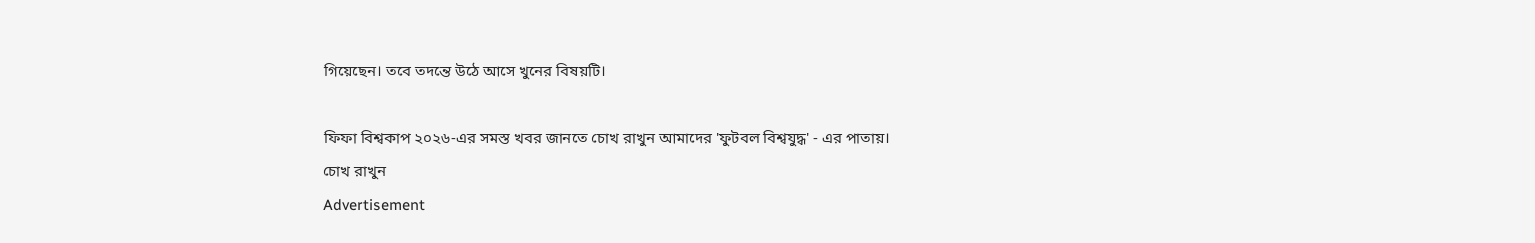গিয়েছেন। তবে তদন্তে উঠে আসে খুনের বিষয়টি।

ফিফা বিশ্বকাপ ২০২৬-এর সমস্ত খবর জানতে চোখ রাখুন আমাদের 'ফুটবল বিশ্বযুদ্ধ' - এর পাতায়।
চোখ রাখুন
Advertisement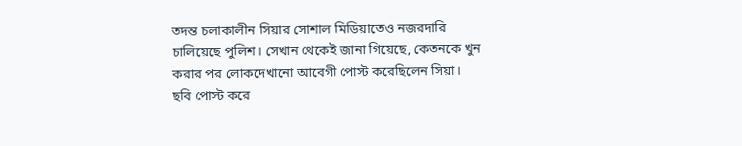তদন্ত চলাকালীন সিয়ার সোশাল মিডিয়াতেও নজরদারি চালিয়েছে পুলিশ। সেখান থেকেই জানা গিয়েছে, কেতনকে খুন করার পর লোকদেখানো আবেগী পোস্ট করেছিলেন সিয়া। ছবি পোস্ট করে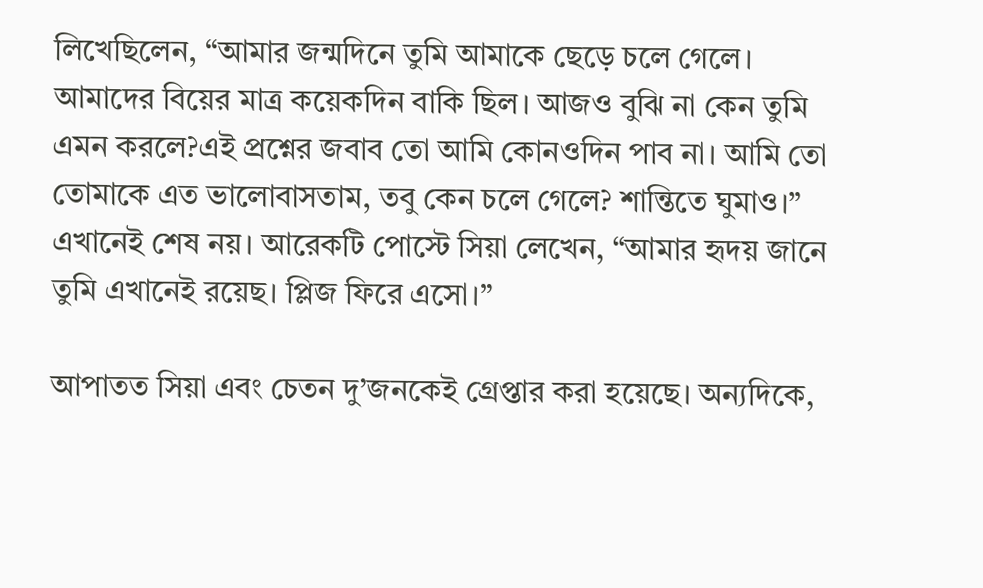লিখেছিলেন, “আমার জন্মদিনে তুমি আমাকে ছেড়ে চলে গেলে। আমাদের বিয়ের মাত্র কয়েকদিন বাকি ছিল। আজও বুঝি না কেন তুমি এমন করলে?এই প্রশ্নের জবাব তো আমি কোনওদিন পাব না। আমি তো তোমাকে এত ভালোবাসতাম, তবু কেন চলে গেলে? শান্তিতে ঘুমাও।” এখানেই শেষ নয়। আরেকটি পোস্টে সিয়া লেখেন, “আমার হৃদয় জানে তুমি এখানেই রয়েছ। প্লিজ ফিরে এসো।”

আপাতত সিয়া এবং চেতন দু’জনকেই গ্রেপ্তার করা হয়েছে। অন্যদিকে,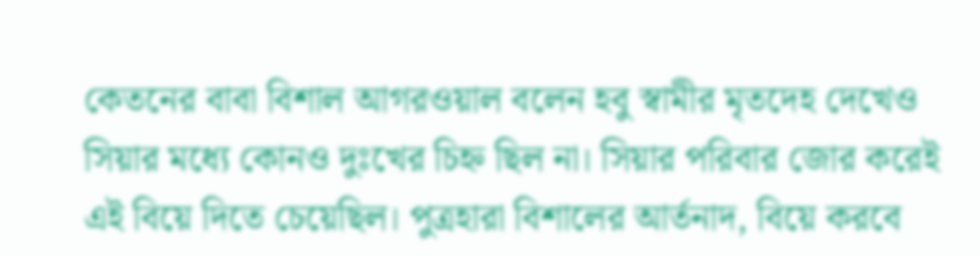কেতনের বাবা বিশাল আগরওয়াল বলেন হবু স্বামীর মৃতদেহ দেখেও সিয়ার মধ্যে কোনও দুঃখের চিহ্ন ছিল না। সিয়ার পরিবার জোর করেই এই বিয়ে দিতে চেয়েছিল। পুত্রহারা বিশালের আর্তনাদ, বিয়ে করবে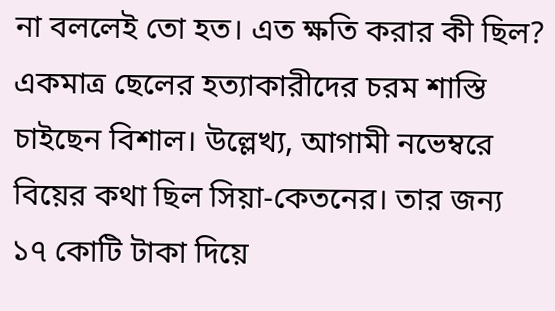না বললেই তো হত। এত ক্ষতি করার কী ছিল? একমাত্র ছেলের হত্যাকারীদের চরম শাস্তি চাইছেন বিশাল। উল্লেখ্য, আগামী নভেম্বরে বিয়ের কথা ছিল সিয়া-কেতনের। তার জন্য ১৭ কোটি টাকা দিয়ে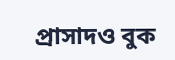প্রাসাদও বুক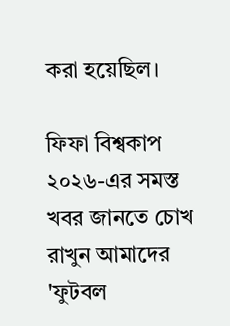করা হয়েছিল।

ফিফা বিশ্বকাপ ২০২৬-এর সমস্ত খবর জানতে চোখ রাখুন আমাদের 'ফুটবল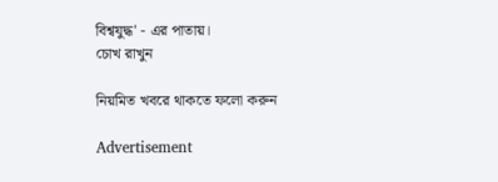বিশ্বযুদ্ধ' - এর পাতায়।
চোখ রাখুন

নিয়মিত খবরে থাকতে ফলো করুন

Advertisement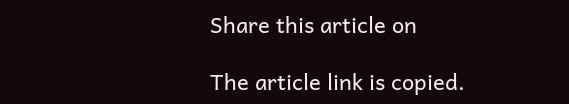Share this article on

The article link is copied.